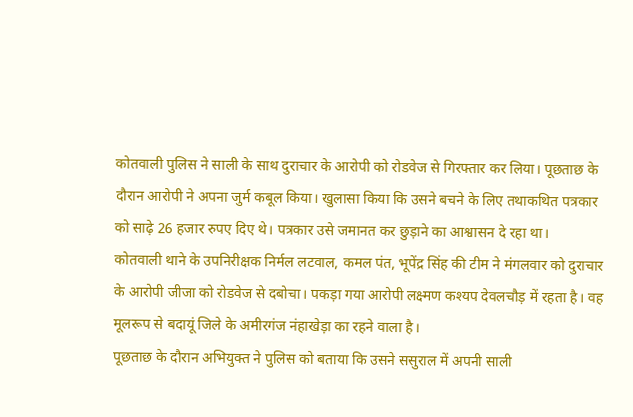कोतवाली पुलिस ने साली के साथ दुराचार के आरोपी को रोडवेज से गिरफ्तार कर लिया। पूछताछ के दौरान आरोपी ने अपना जुर्म कबूल किया। खुलासा किया कि उसने बचने के लिए तथाकथित पत्रकार को साढ़े 26 हजार रुपए दिए थे। पत्रकार उसे जमानत कर छुड़ाने का आश्वासन दे रहा था।
कोतवाली थाने के उपनिरीक्षक निर्मल लटवाल, कमल पंत, भूपेंद्र सिंह की टीम ने मंगलवार को दुराचार के आरोपी जीजा को रोडवेज से दबोचा। पकड़ा गया आरोपी लक्ष्मण कश्यप देवलचौड़ में रहता है। वह मूलरूप से बदायूं जिले के अमीरगंज नंहाखेड़ा का रहने वाला है।
पूछताछ के दौरान अभियुक्त ने पुलिस को बताया कि उसने ससुराल में अपनी साली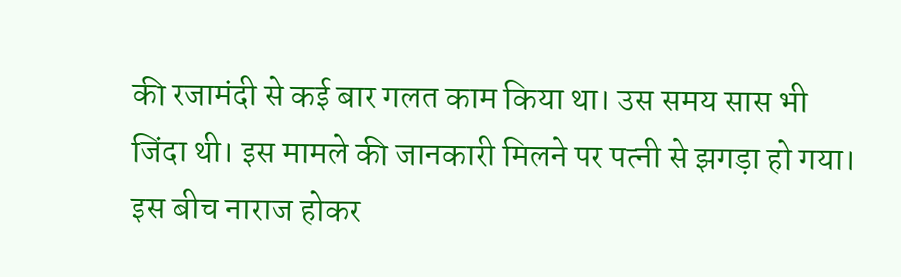की रजामंदी से कई बार गलत काम किया था। उस समय सास भी जिंदा थी। इस मामले की जानकारी मिलने पर पत्नी से झगड़ा हो गया। इस बीच नाराज होकर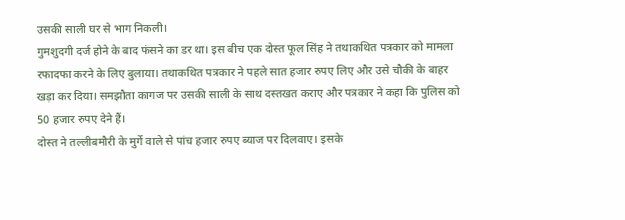उसकी साली घर से भाग निकली।
गुमशुदगी दर्ज होने के बाद फंसने का डर था। इस बीच एक दोस्त फूल सिंह ने तथाकथित पत्रकार को मामला रफादफा करने के लिए बुलाया। तथाकथित पत्रकार ने पहले सात हजार रुपए लिए और उसे चौकी के बाहर खड़ा कर दिया। समझौता कागज पर उसकी साली के साथ दस्तखत कराए और पत्रकार ने कहा कि पुलिस को 50 हजार रुपए देने हैं।
दोस्त ने तल्लीबमौरी के मुर्गे वाले से पांच हजार रुपए ब्याज पर दिलवाए। इसके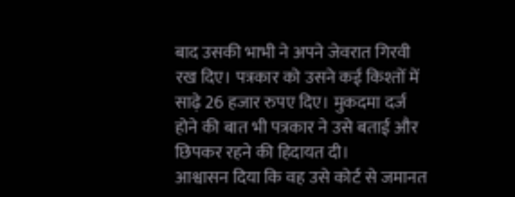बाद उसकी भाभी ने अपने जेवरात गिरवी रख दिए। पत्रकार को उसने कई किश्तों में साढ़े 26 हजार रुपए दिए। मुकदमा दर्ज होने की बात भी पत्रकार ने उसे बताई और छिपकर रहने की हिदायत दी।
आश्वासन दिया कि वह उसे कोर्ट से जमानत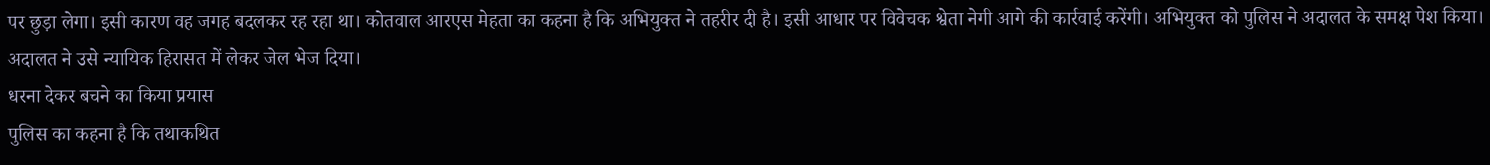पर छुड़ा लेगा। इसी कारण वह जगह बदलकर रह रहा था। कोतवाल आरएस मेहता का कहना है कि अभियुक्त ने तहरीर दी है। इसी आधार पर विवेचक श्वेता नेगी आगे की कार्रवाई करेंगी। अभियुक्त को पुलिस ने अदालत के समक्ष पेश किया। अदालत ने उसे न्यायिक हिरासत में लेकर जेल भेज दिया।
धरना देकर बचने का किया प्रयास
पुलिस का कहना है कि तथाकथित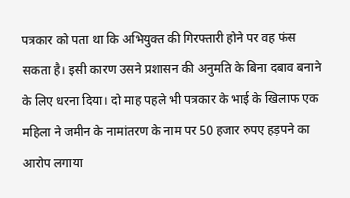पत्रकार को पता था कि अभियुक्त की गिरफ्तारी होने पर वह फंस सकता है। इसी कारण उसने प्रशासन की अनुमति के बिना दबाव बनाने के लिए धरना दिया। दो माह पहले भी पत्रकार के भाई के खिलाफ एक महिला ने जमीन के नामांतरण के नाम पर 50 हजार रुपए हड़पने का आरोप लगाया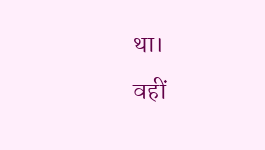था।
वहीं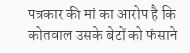पत्रकार की मां का आरोप है कि कोतवाल उसके बेटों को फंसाने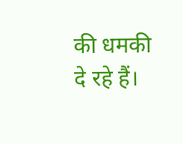की धमकी दे रहे हैं।